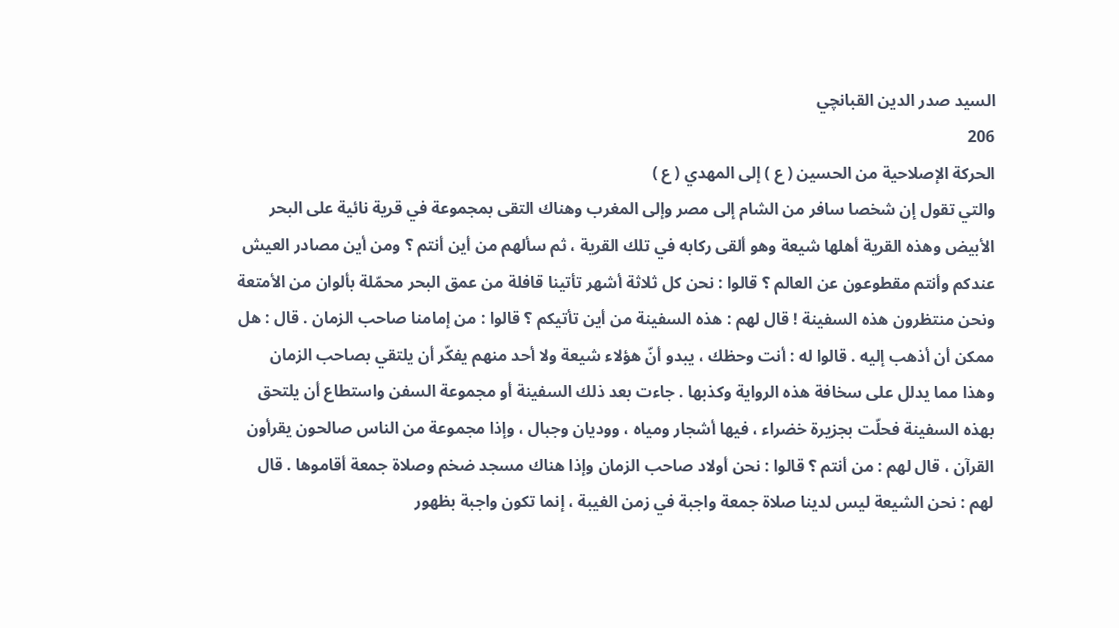السيد صدر الدين القبانچي
206
الحركة الإصلاحية من الحسين ( ع ) إلى المهدي ( ع )
والتي تقول إن شخصا سافر من الشام إلى مصر وإلى المغرب وهناك التقى بمجموعة في قرية نائية على البحر الأبيض وهذه القرية أهلها شيعة وهو ألقى ركابه في تلك القرية ، ثم سألهم من أين أنتم ؟ ومن أين مصادر العيش عندكم وأنتم مقطوعون عن العالم ؟ قالوا : نحن كل ثلاثة أشهر تأتينا قافلة من عمق البحر محمّلة بألوان من الأمتعة ونحن منتظرون هذه السفينة ! قال لهم : هذه السفينة من أين تأتيكم ؟ قالوا : من إمامنا صاحب الزمان . قال : هل ممكن أن أذهب إليه . قالوا له : أنت وحظك ، يبدو أنّ هؤلاء شيعة ولا أحد منهم يفكّر أن يلتقي بصاحب الزمان وهذا مما يدلل على سخافة هذه الرواية وكذبها . جاءت بعد ذلك السفينة أو مجموعة السفن واستطاع أن يلتحق بهذه السفينة فحلّت بجزيرة خضراء ، فيها أشجار ومياه ، ووديان وجبال ، وإذا مجموعة من الناس صالحون يقرأون القرآن ، قال لهم : من أنتم ؟ قالوا : نحن أولاد صاحب الزمان وإذا هناك مسجد ضخم وصلاة جمعة أقاموها . قال لهم : نحن الشيعة ليس لدينا صلاة جمعة واجبة في زمن الغيبة ، إنما تكون واجبة بظهور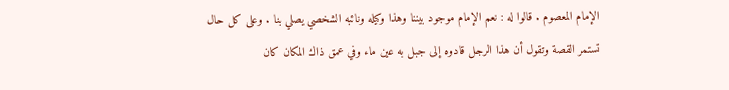الإمام المعصوم . قالوا له : نعم الإمام موجود بيننا وهذا وكيله ونائبه الشخصي يصلي بنا . وعلى كل حال تستمر القصة وتقول أن هذا الرجل قادوه إلى جبل به عين ماء وفي عمق ذاك المكان كان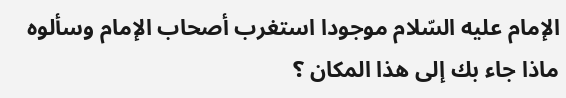الإمام عليه السّلام موجودا استغرب أصحاب الإمام وسألوه ماذا جاء بك إلى هذا المكان ؟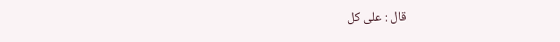قال : على كل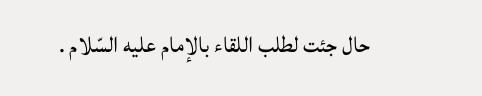حال جئت لطلب اللقاء بالإمام عليه السّلام .